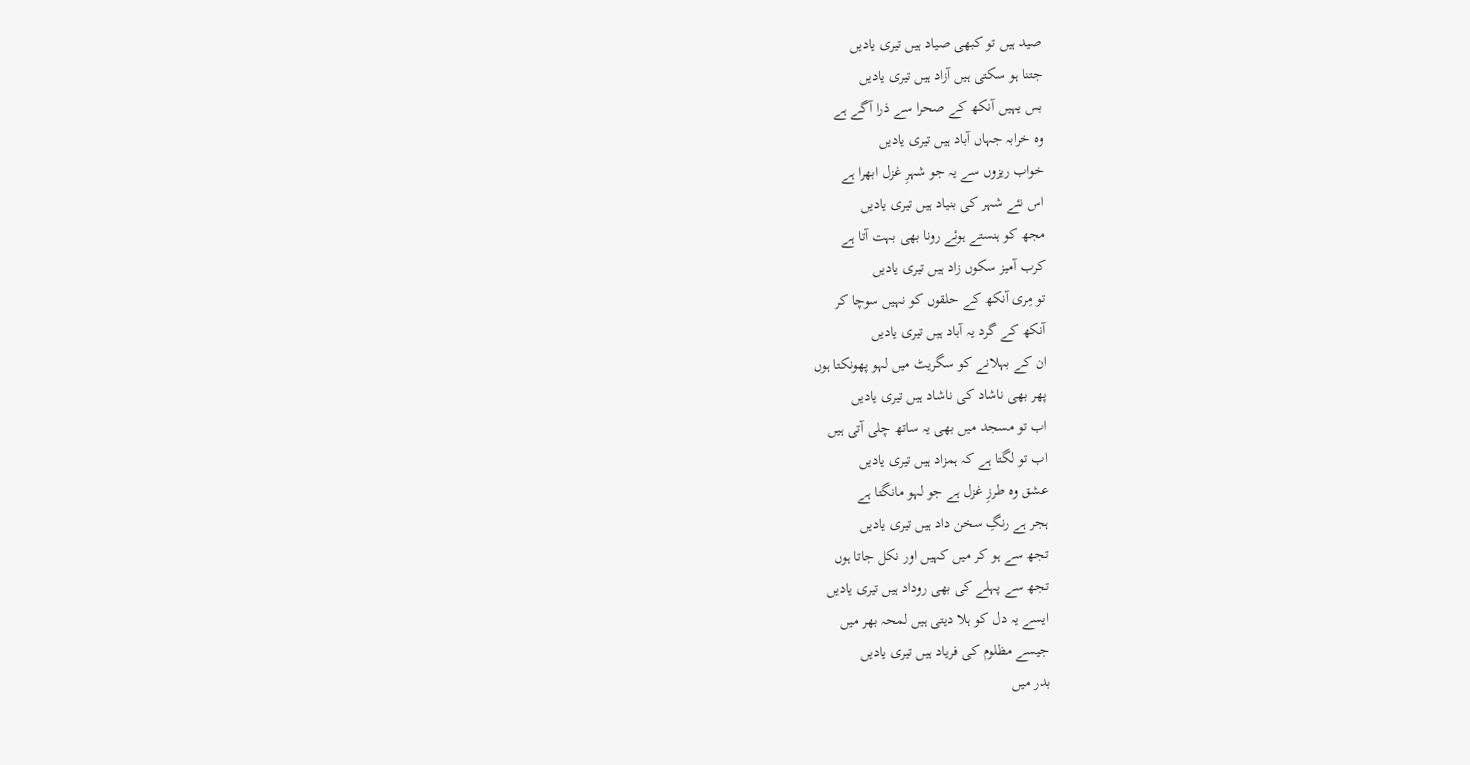صید ہیں تو کبھی صیاد ہیں تیری یادیں
جتنا ہو سکتی ہیں آزاد ہیں تیری یادیں
بس یہیں آنکھ کے صحرا سے ذرا آگے ہے
وہ خرابہ جہاں آباد ہیں تیری یادیں
خواب ریزوں سے یہ جو شہرِ غزل ابھرا ہے
اس نئے شہر کی بنیاد ہیں تیری یادیں
مجھ کو ہنستے ہوئے رونا بھی بہت آتا ہے
کرب آمیز سکوں زاد ہیں تیری یادیں
تو مِری آنکھ کے حلقوں کو نہیں سوچا کر
آنکھ کے گرد یہ آباد ہیں تیری یادیں
ان کے بہلانے کو سگریٹ میں لہو پھونکتا ہوں
پھر بھی ناشاد کی ناشاد ہیں تیری یادیں
اب تو مسجد میں بھی یہ ساتھ چلی آتی ہیں
اب تو لگتا ہے کہ ہمزاد ہیں تیری یادیں
عشق وہ طرزِ غزل ہے جو لہو مانگتا ہے
ہجر ہے رنگِ سخن داد ہیں تیری یادیں
تجھ سے ہو کر میں کہیں اور نکل جاتا ہوں
تجھ سے پہلے کی بھی روداد ہیں تیری یادیں
ایسے یہ دل کو ہلا دیتی ہیں لمحہ بھر میں
جیسے مظلوم کی فریاد ہیں تیری یادیں
بدر میں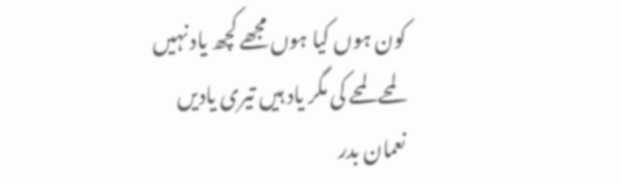کون ہوں کیا ہوں مجھے کچھ یاد نہیں
لمحے لمحے کی مگر یاد ہیں تیری یادیں
نعمان بدر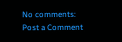No comments:
Post a Comment